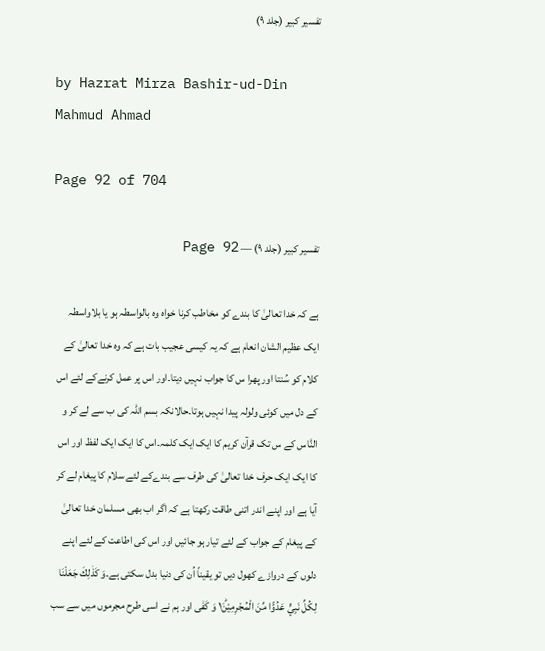تفسیر کبیر (جلد ۹)

by Hazrat Mirza Bashir-ud-Din Mahmud Ahmad

Page 92 of 704

تفسیر کبیر (جلد ۹) — Page 92

ہے کہ خدا تعالیٰ کا بندے کو مخاطب کرنا خواہ وہ بالواسطہ ہو یا بلاواسطہ ایک عظیم الشان انعام ہے کہ یہ کیسی عجیب بات ہے کہ وہ خدا تعالیٰ کے کلام کو سُنتا اور پھرا س کا جواب نہیں دیتا۔اور اس پر عمل کرنےکے لئے اس کے دل میں کوئی ولولہ پیدا نہیں ہوتا۔حالانکہ بسم اللہ کی ب سے لے کر و النَّاس کے س تک قرآن کریم کا ایک ایک کلمہ۔اس کا ایک ایک لفظ اور اس کا ایک ایک حرف خدا تعالیٰ کی طرف سے بندےکے لئے سلام کا پیغام لے کر آیا ہے اور اپنے اندر اتنی طاقت رکھتا ہے کہ اگر اب بھی مسلمان خدا تعالیٰ کے پیغام کے جواب کے لئے تیار ہو جائیں اور اس کی اطاعت کے لئے اپنے دلوں کے دروازے کھول دیں تو یقیناً اُن کی دنیا بدل سکتی ہے۔وَ كَذٰلِكَ جَعَلْنَا لِكُلِّ نَبِيٍّ عَدُوًّا مِّنَ الْمُجْرِمِيْنَ١ؕ وَ كَفٰى اور ہم نے اسی طرح مجرموں میں سے سب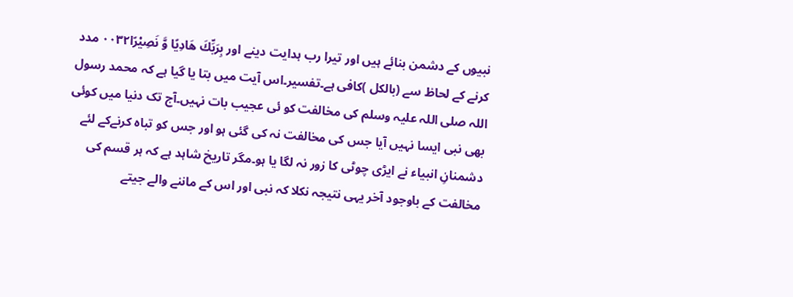نبیوں کے دشمن بنائے ہیں اور تیرا رب ہدایت دینے اور بِرَبِّكَ هَادِيًا وَّ نَصِيْرًا۰۰۳۲ مدد کرنے کے لحاظ سے (بالکل )کافی ہے۔تفسیر۔اس آیت میں بتا یا گیا ہے کہ محمد رسول اللہ صلی اللہ علیہ وسلم کی مخالفت کو ئی عجیب بات نہیں۔آج تک دنیا میں کوئی بھی نبی ایسا نہیں آیا جس کی مخالفت نہ کی گئی ہو اور جس کو تباہ کرنےکے لئے دشمنانِ انبیاء نے ایڑی چوٹی کا زور نہ لگا یا ہو۔مگر تاریخ شاہد ہے کہ ہر قسم کی مخالفت کے باوجود آخر یہی نتیجہ نکلا کہ نبی اور اس کے ماننے والے جیتے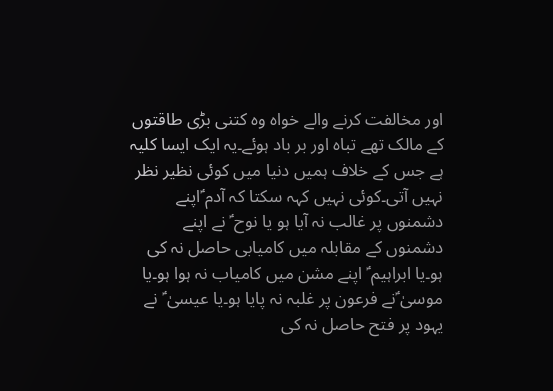اور مخالفت کرنے والے خواہ وہ کتنی بڑی طاقتوں کے مالک تھے تباہ اور بر باد ہوئے۔یہ ایک ایسا کلیہ ہے جس کے خلاف ہمیں دنیا میں کوئی نظیر نظر نہیں آتی۔کوئی نہیں کہہ سکتا کہ آدم ؑاپنے دشمنوں پر غالب نہ آیا ہو یا نوح ؑ نے اپنے دشمنوں کے مقابلہ میں کامیابی حاصل نہ کی ہو۔یا ابراہیم ؑ اپنے مشن میں کامیاب نہ ہوا ہو۔یا موسیٰ ؑنے فرعون پر غلبہ نہ پایا ہو۔یا عیسیٰ ؑ نے یہود پر فتح حاصل نہ کی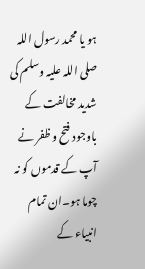ہو یا محمد رسول اللہ صلی اللہ علیہ وسلم کی شدید مخالفت کے باوجود فتح و ظفر نے آپ کے قدموں کو نہ چوما ہو۔ان تمام انبیاء کے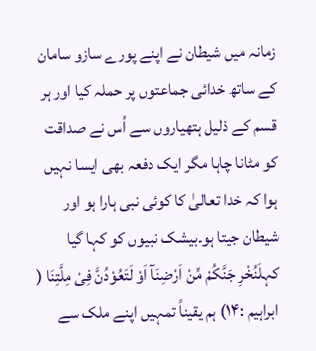زمانہ میں شیطان نے اپنے پورے سازو سامان کے ساتھ خدائی جماعتوں پر حملہ کیا اور ہر قسم کے ذلیل ہتھیاروں سے اُس نے صداقت کو مٹانا چاہا مگر ایک دفعہ بھی ایسا نہیں ہوا کہ خدا تعالیٰ کا کوئی نبی ہارا ہو اور شیطان جیتا ہو۔بیشک نبیوں کو کہا گیا کہلَنُخْرِ جَنَّکُمْ مِّنْ اَرْضِنَآ اَوْ لَتَعُوْدُنَّ فِیْ مِلَّتِنَا ( ابراہیم :۱۴) ہم یقیناً تمہیں اپنے ملک سے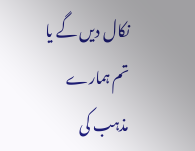نکال دیں گے یا تم ہمارے مذہب کی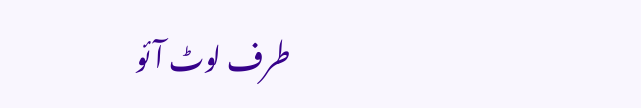طرف لوٹ آئو